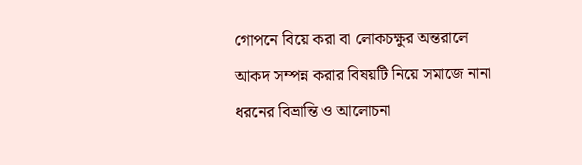গোপনে বিয়ে করা বা লোকচক্ষুর অন্তরালে আকদ সম্পন্ন করার বিষয়টি নিয়ে সমাজে নানা ধরনের বিভ্রান্তি ও আলোচনা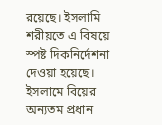রয়েছে। ইসলামি শরীয়তে এ বিষয়ে স্পষ্ট দিকনির্দেশনা দেওয়া হয়েছে। ইসলামে বিয়ের অন্যতম প্রধান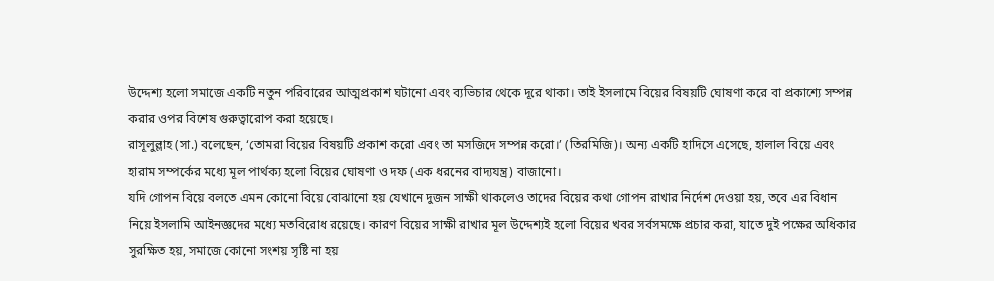উদ্দেশ্য হলো সমাজে একটি নতুন পরিবারের আত্মপ্রকাশ ঘটানো এবং ব্যভিচার থেকে দূরে থাকা। তাই ইসলামে বিয়ের বিষয়টি ঘোষণা করে বা প্রকাশ্যে সম্পন্ন করার ওপর বিশেষ গুরুত্বারোপ করা হয়েছে।
রাসূলুল্লাহ (সা.) বলেছেন, ‘তোমরা বিয়ের বিষয়টি প্রকাশ করো এবং তা মসজিদে সম্পন্ন করো।’ (তিরমিজি)। অন্য একটি হাদিসে এসেছে, হালাল বিয়ে এবং হারাম সম্পর্কের মধ্যে মূল পার্থক্য হলো বিয়ের ঘোষণা ও দফ (এক ধরনের বাদ্যযন্ত্র) বাজানো।
যদি গোপন বিয়ে বলতে এমন কোনো বিয়ে বোঝানো হয় যেখানে দুজন সাক্ষী থাকলেও তাদের বিয়ের কথা গোপন রাখার নির্দেশ দেওয়া হয়, তবে এর বিধান নিয়ে ইসলামি আইনজ্ঞদের মধ্যে মতবিরোধ রয়েছে। কারণ বিয়ের সাক্ষী রাখার মূল উদ্দেশ্যই হলো বিয়ের খবর সর্বসমক্ষে প্রচার করা, যাতে দুই পক্ষের অধিকার সুরক্ষিত হয়, সমাজে কোনো সংশয় সৃষ্টি না হয়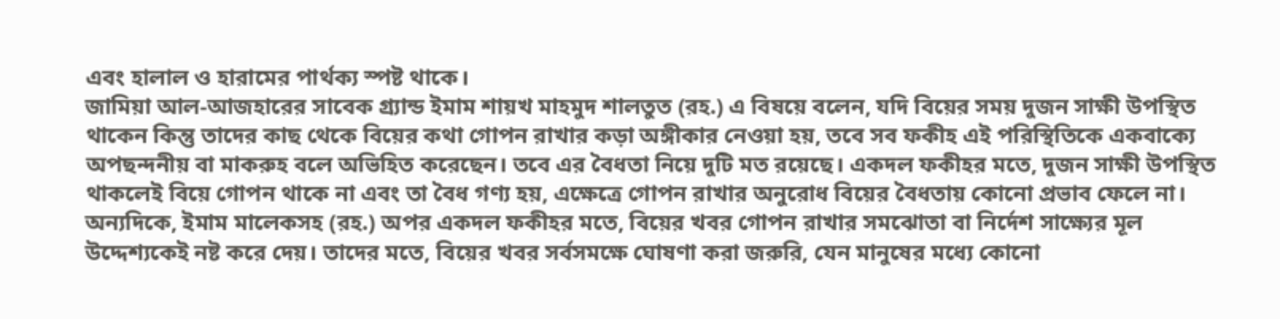এবং হালাল ও হারামের পার্থক্য স্পষ্ট থাকে।
জামিয়া আল-আজহারের সাবেক গ্র্যান্ড ইমাম শায়খ মাহমুদ শালতুত (রহ.) এ বিষয়ে বলেন, যদি বিয়ের সময় দুজন সাক্ষী উপস্থিত থাকেন কিন্তু তাদের কাছ থেকে বিয়ের কথা গোপন রাখার কড়া অঙ্গীকার নেওয়া হয়, তবে সব ফকীহ এই পরিস্থিতিকে একবাক্যে অপছন্দনীয় বা মাকরুহ বলে অভিহিত করেছেন। তবে এর বৈধতা নিয়ে দুটি মত রয়েছে। একদল ফকীহর মতে, দুজন সাক্ষী উপস্থিত থাকলেই বিয়ে গোপন থাকে না এবং তা বৈধ গণ্য হয়, এক্ষেত্রে গোপন রাখার অনুরোধ বিয়ের বৈধতায় কোনো প্রভাব ফেলে না।
অন্যদিকে, ইমাম মালেকসহ (রহ.) অপর একদল ফকীহর মতে, বিয়ের খবর গোপন রাখার সমঝোতা বা নির্দেশ সাক্ষ্যের মূল উদ্দেশ্যকেই নষ্ট করে দেয়। তাদের মতে, বিয়ের খবর সর্বসমক্ষে ঘোষণা করা জরুরি, যেন মানুষের মধ্যে কোনো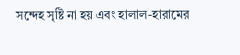সন্দেহ সৃষ্টি না হয় এবং হালাল-হারামের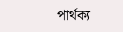পার্থক্য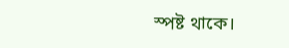স্পষ্ট থাকে।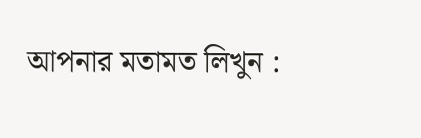আপনার মতামত লিখুন :